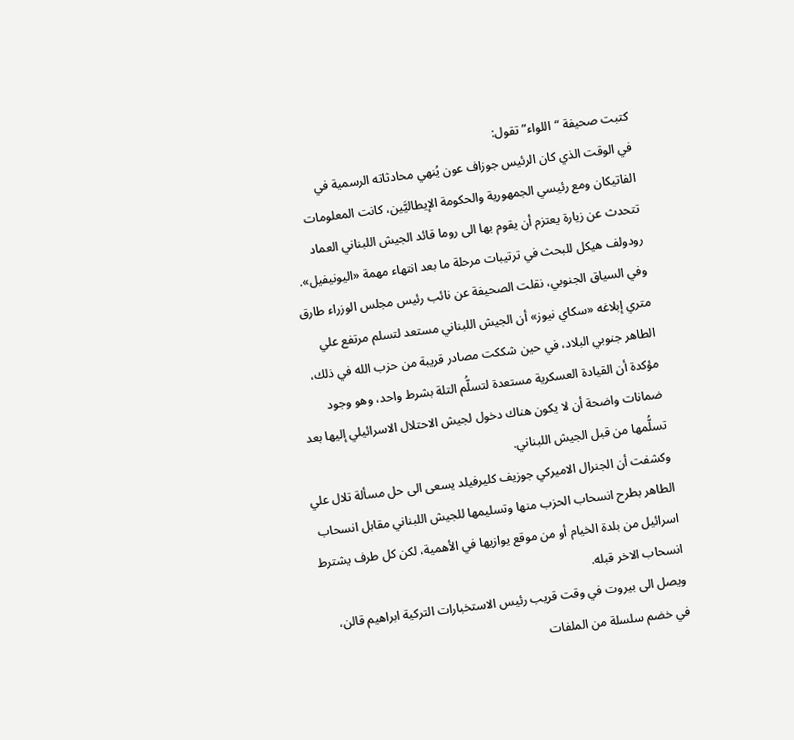كتبت صحيفة “اللواء” تقول:
في الوقت الذي كان الرئيس جوزاف عون يُنهي محادثاته الرسمية في الفاتيكان ومع رئيسي الجمهورية والحكومة الإيطاليَّين، كانت المعلومات تتحدث عن زيارة يعتزم أن يقوم بها الى روما قائد الجيش اللبناني العماد رودولف هيكل للبحث في ترتيبات مرحلة ما بعد انتهاء مهمة «اليونيفيل».
وفي السياق الجنوبي، نقلت الصحيفة عن نائب رئيس مجلس الوزراء طارق متري إبلاغه «سكاي نيوز» أن الجيش اللبناني مستعد لتسلم مرتفع علي الطاهر جنوبي البلاد، في حين شككت مصادر قريبة من حزب الله في ذلك، مؤكدة أن القيادة العسكرية مستعدة لتسلُّم التلة بشرط واحد، وهو وجود ضمانات واضحة أن لا يكون هناك دخول لجيش الاحتلال الاسرائيلي إليها بعد تسلُّمها من قبل الجيش اللبناني.
وكشفت أن الجنرال الاميركي جوزيف كليرفيلد يسعى الى حل مسألة تلال علي الطاهر بطرح انسحاب الحزب منها وتسليمها للجيش اللبناني مقابل انسحاب اسرائيل من بلدة الخيام أو من موقع يوازيها في الأهمية، لكن كل طرف يشترط انسحاب الاخر قبله.
ويصل الى بيروت في وقت قريب رئيس الاستخبارات التركية ابراهيم قالن، في خضم سلسلة من الملفات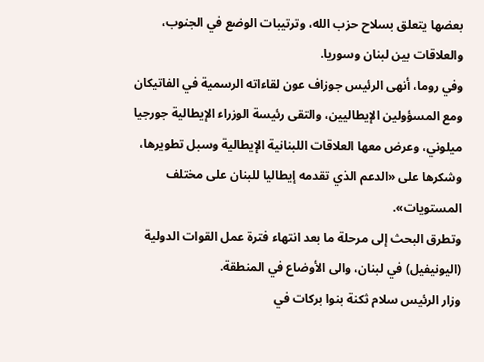بعضها يتعلق بسلاح حزب الله، وترتيبات الوضع في الجنوب، والعلاقات بين لبنان وسوريا.
وفي روما، أنهى الرئيس جوزاف عون لقاءاته الرسمية في الفاتيكان ومع المسؤولين الإيطاليين، والتقى رئيسة الوزراء الإيطالية جورجيا ميلوني، وعرض معها العلاقات اللبنانية الإيطالية وسبل تطويرها، وشكرها على «الدعم الذي تقدمه إيطاليا للبنان على مختلف المستويات».
وتطرق البحث إلى مرحلة ما بعد انتهاء فترة عمل القوات الدولية (اليونيفيل) في لبنان، والى الأوضاع في المنطقة.
وزار الرئيس سلام ثكنة بنوا بركات في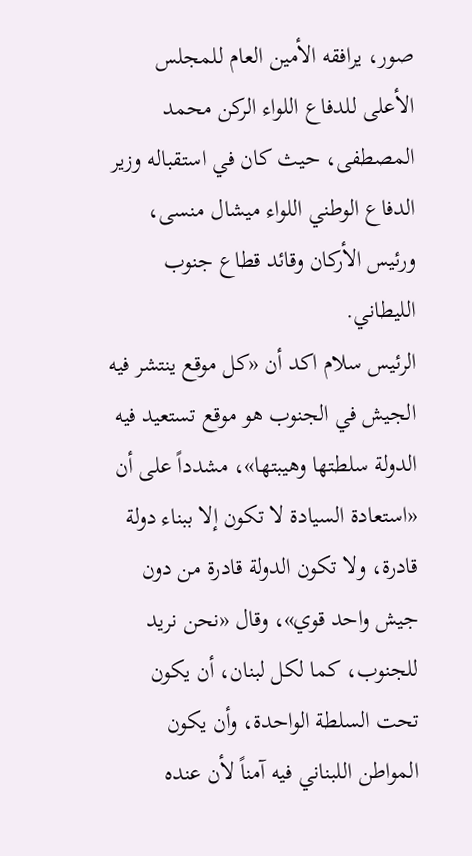صور، يرافقه الأمين العام للمجلس الأعلى للدفاع اللواء الركن محمد المصطفى، حيث كان في استقباله وزير الدفاع الوطني اللواء ميشال منسى، ورئيس الأركان وقائد قطاع جنوب الليطاني.
الرئيس سلام اكد أن «كل موقع ينتشر فيه الجيش في الجنوب هو موقع تستعيد فيه الدولة سلطتها وهيبتها»، مشدداً على أن «استعادة السيادة لا تكون إلا ببناء دولة قادرة، ولا تكون الدولة قادرة من دون جيش واحد قوي»، وقال «نحن نريد للجنوب، كما لكل لبنان، أن يكون تحت السلطة الواحدة، وأن يكون المواطن اللبناني فيه آمناً لأن عنده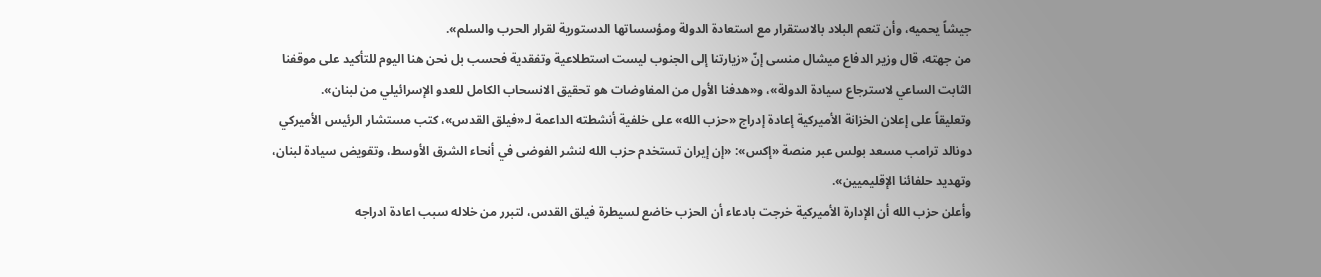جيشاً يحميه، وأن تنعم البلاد بالاستقرار مع استعادة الدولة ومؤسساتها الدستورية لقرار الحرب والسلم».
من جهته، قال وزير الدفاع ميشال منسى إنّ «زيارتنا إلى الجنوب ليست استطلاعية وتفقدية فحسب بل نحن هنا اليوم للتأكيد على موقفنا الثابت الساعي لاسترجاع سيادة الدولة»، و«هدفنا الأول من المفاوضات هو تحقيق الانسحاب الكامل للعدو الإسرائيلي من لبنان».
وتعليقاً على إعلان الخزانة الأميركية إعادة إدراج «حزب الله» على خلفية أنشطته الداعمة لـ«فيلق القدس»، كتب مستشار الرئيس الأميركي دونالد ترامب مسعد بولس عبر منصة «إكس»: «إن إيران تستخدم حزب الله لنشر الفوضى في أنحاء الشرق الأوسط، وتقويض سيادة لبنان، وتهديد حلفائنا الإقليميين».
وأعلن حزب الله أن الإدارة الأميركية خرجت بادعاء أن الحزب خاضع لسيطرة فيلق القدس، لتبرر من خلاله سبب اعادة ادراجه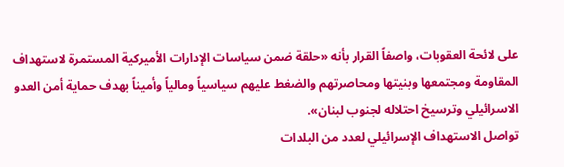على لائحة العقوبات، واصفاً القرار بأنه «حلقة ضمن سياسات الإدارات الأميركية المستمرة لاستهداف المقاومة ومجتمعها وبنيتها ومحاصرتهم والضغط عليهم سياسياً ومالياً وأميناً بهدف حماية أمن العدو الاسرائيلي وترسيخ احتلاله لجنوب لبنان».
تواصل الاستهداف الإسرائيلي لعدد من البلدات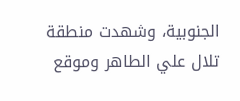الجنوبية، وشهدت منطقة تلال علي الطاهر وموقع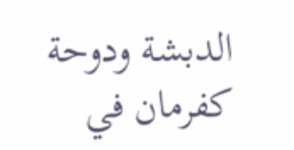الدبشة ودوحة كفرمان في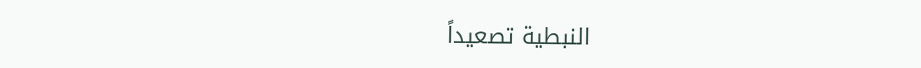النبطية تصعيداً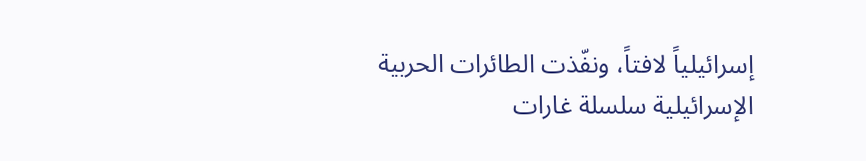إسرائيلياً لافتاً، ونفّذت الطائرات الحربية الإسرائيلية سلسلة غارات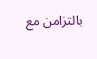بالتزامن مع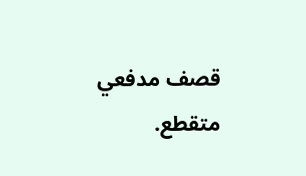قصف مدفعي متقطع.